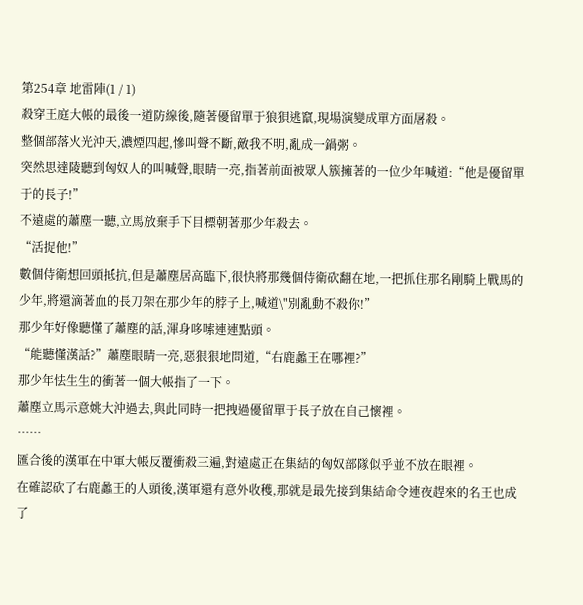第254章 地雷陣(1 / 1)
殺穿王庭大帳的最後一道防線後,隨著優留單于狼狽逃竄,現場演變成單方面屠殺。
整個部落火光沖天,濃煙四起,慘叫聲不斷,敵我不明,亂成一鍋粥。
突然思達陵聽到匈奴人的叫喊聲,眼睛一亮,指著前面被眾人簇擁著的一位少年喊道:“他是優留單于的長子!”
不遠處的蕭塵一聽,立馬放棄手下目標朝著那少年殺去。
“活捉他!”
數個侍衛想回頭抵抗,但是蕭塵居高臨下,很快將那幾個侍衛砍翻在地,一把抓住那名剛騎上戰馬的少年,將還滴著血的長刀架在那少年的脖子上,喊道\"別亂動不殺你!”
那少年好像聽懂了蕭塵的話,渾身哆嗦連連點頭。
“能聽懂漢話?”蕭塵眼睛一亮,惡狠狠地問道,“右鹿蠡王在哪裡?”
那少年怯生生的衝著一個大帳指了一下。
蕭塵立馬示意姚大沖過去,與此同時一把拽過優留單于長子放在自己懷裡。
……
匯合後的漢軍在中軍大帳反覆衝殺三遍,對遠處正在集結的匈奴部隊似乎並不放在眼裡。
在確認砍了右鹿蠡王的人頭後,漢軍還有意外收穫,那就是最先接到集結命令連夜趕來的名王也成了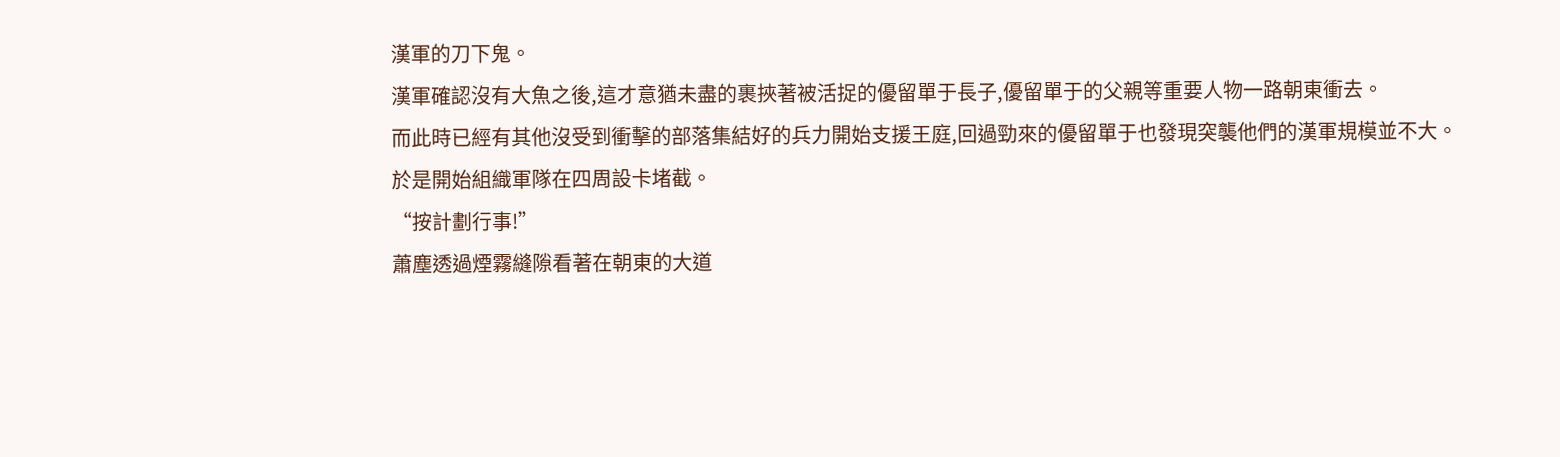漢軍的刀下鬼。
漢軍確認沒有大魚之後,這才意猶未盡的裹挾著被活捉的優留單于長子,優留單于的父親等重要人物一路朝東衝去。
而此時已經有其他沒受到衝擊的部落集結好的兵力開始支援王庭,回過勁來的優留單于也發現突襲他們的漢軍規模並不大。
於是開始組織軍隊在四周設卡堵截。
“按計劃行事!”
蕭塵透過煙霧縫隙看著在朝東的大道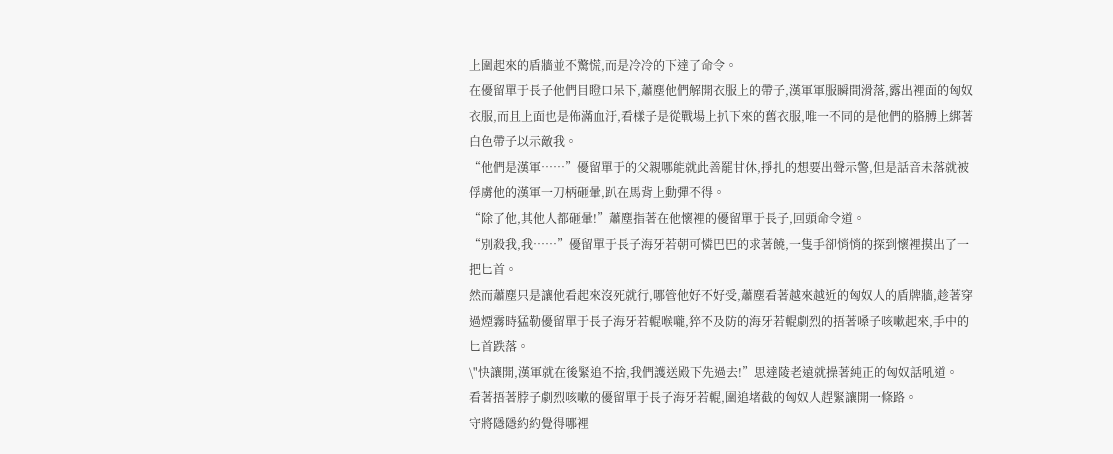上圍起來的盾牆並不驚慌,而是冷冷的下達了命令。
在優留單于長子他們目瞪口呆下,蕭塵他們解開衣服上的帶子,漢軍軍服瞬間滑落,露出裡面的匈奴衣服,而且上面也是佈滿血汙,看樣子是從戰場上扒下來的舊衣服,唯一不同的是他們的胳膊上綁著白色帶子以示敵我。
“他們是漢軍……”優留單于的父親哪能就此善罷甘休,掙扎的想要出聲示警,但是話音未落就被俘虜他的漢軍一刀柄砸暈,趴在馬背上動彈不得。
“除了他,其他人都砸暈!”蕭塵指著在他懷裡的優留單于長子,回頭命令道。
“別殺我,我……”優留單于長子海牙若朝可憐巴巴的求著饒,一隻手卻悄悄的探到懷裡摸出了一把匕首。
然而蕭塵只是讓他看起來沒死就行,哪管他好不好受,蕭塵看著越來越近的匈奴人的盾牌牆,趁著穿過煙霧時猛勒優留單于長子海牙若輥喉嚨,猝不及防的海牙若輥劇烈的捂著嗓子咳嗽起來,手中的匕首跌落。
\"快讓開,漢軍就在後緊追不捨,我們護送殿下先過去!”思達陵老遠就操著純正的匈奴話吼道。
看著捂著脖子劇烈咳嗽的優留單于長子海牙若輥,圍追堵截的匈奴人趕緊讓開一條路。
守將隱隱約約覺得哪裡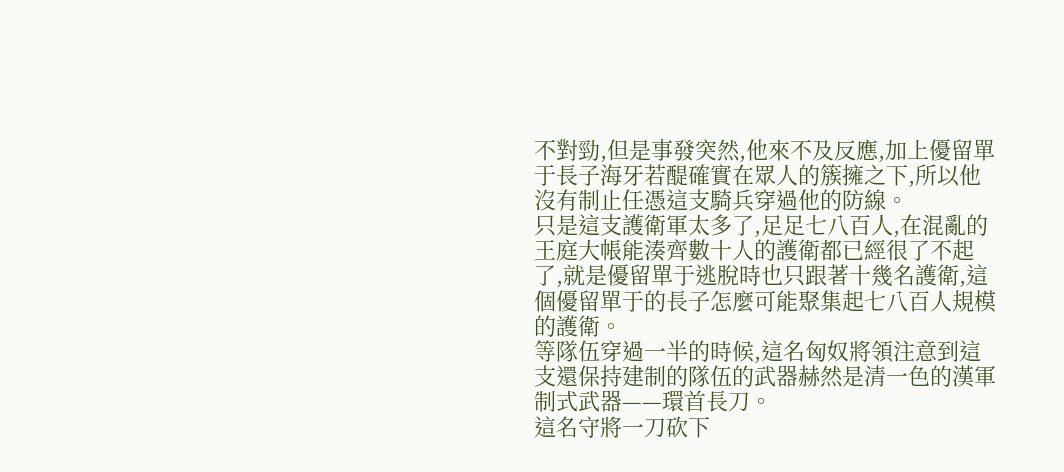不對勁,但是事發突然,他來不及反應,加上優留單于長子海牙若醍確實在眾人的簇擁之下,所以他沒有制止任憑這支騎兵穿過他的防線。
只是這支護衛軍太多了,足足七八百人,在混亂的王庭大帳能湊齊數十人的護衛都已經很了不起了,就是優留單于逃脫時也只跟著十幾名護衛,這個優留單于的長子怎麼可能聚集起七八百人規模的護衛。
等隊伍穿過一半的時候,這名匈奴將領注意到這支還保持建制的隊伍的武器赫然是清一色的漢軍制式武器——環首長刀。
這名守將一刀砍下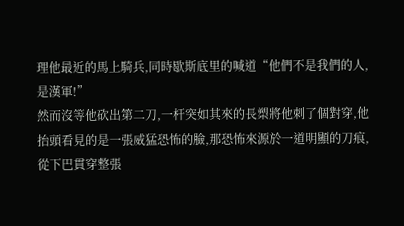理他最近的馬上騎兵,同時歇斯底里的喊道“他們不是我們的人,是漢軍!”
然而沒等他砍出第二刀,一杆突如其來的長槊將他刺了個對穿,他抬頭看見的是一張威猛恐怖的臉,那恐怖來源於一道明顯的刀痕,從下巴貫穿整張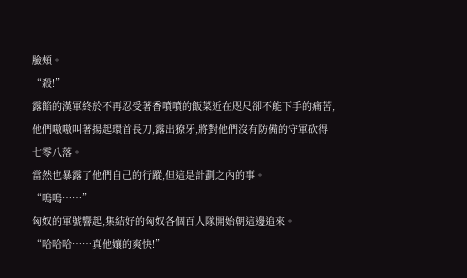臉頰。
“殺!”
露餡的漢軍終於不再忍受著香噴噴的飯菜近在咫尺卻不能下手的痛苦,他們嗷嗷叫著揚起環首長刀,露出獠牙,將對他們沒有防備的守軍砍得七零八落。
當然也暴露了他們自己的行蹤,但這是計劃之內的事。
“嗚嗚……”
匈奴的軍號響起,集結好的匈奴各個百人隊開始朝這邊追來。
“哈哈哈……真他孃的爽快!”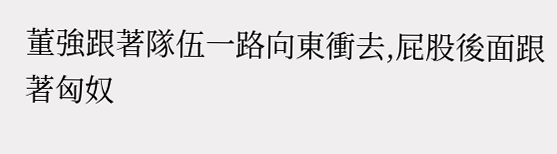董強跟著隊伍一路向東衝去,屁股後面跟著匈奴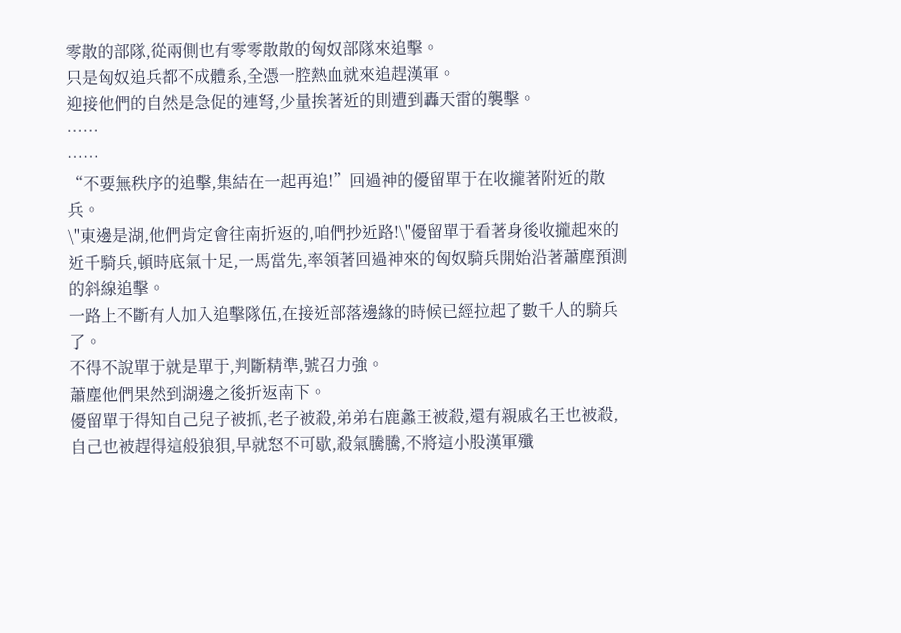零散的部隊,從兩側也有零零散散的匈奴部隊來追擊。
只是匈奴追兵都不成體系,全憑一腔熱血就來追趕漢軍。
迎接他們的自然是急促的連弩,少量挨著近的則遭到轟天雷的襲擊。
……
……
“不要無秩序的追擊,集結在一起再追!”回過神的優留單于在收攏著附近的散兵。
\"東邊是湖,他們肯定會往南折返的,咱們抄近路!\"優留單于看著身後收攏起來的近千騎兵,頓時底氣十足,一馬當先,率領著回過神來的匈奴騎兵開始沿著蕭塵預測的斜線追擊。
一路上不斷有人加入追擊隊伍,在接近部落邊緣的時候已經拉起了數千人的騎兵了。
不得不說單于就是單于,判斷精準,號召力強。
蕭塵他們果然到湖邊之後折返南下。
優留單于得知自己兒子被抓,老子被殺,弟弟右鹿蠡王被殺,還有親戚名王也被殺,自己也被趕得這般狼狽,早就怒不可歇,殺氣騰騰,不將這小股漢軍殲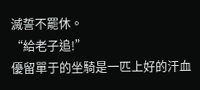滅誓不罷休。
“給老子追!”
優留單于的坐騎是一匹上好的汗血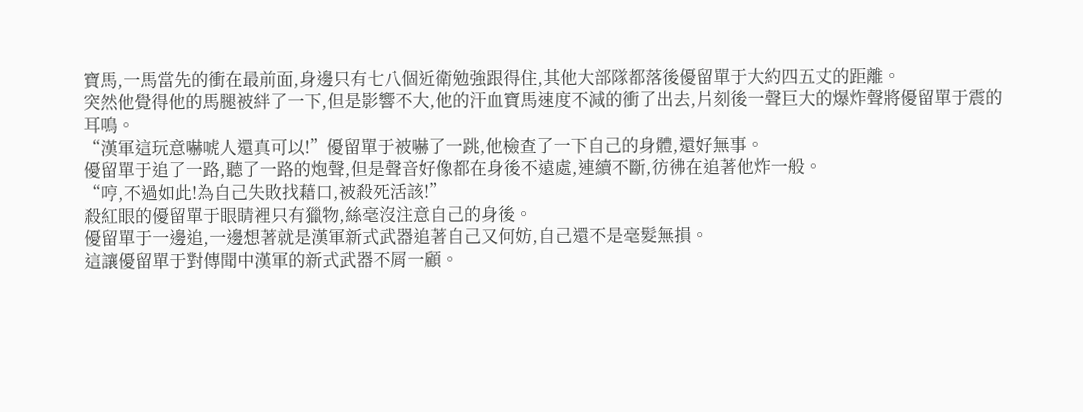寶馬,一馬當先的衝在最前面,身邊只有七八個近衛勉強跟得住,其他大部隊都落後優留單于大約四五丈的距離。
突然他覺得他的馬腿被絆了一下,但是影響不大,他的汗血寶馬速度不減的衝了出去,片刻後一聲巨大的爆炸聲將優留單于震的耳鳴。
“漢軍這玩意嚇唬人還真可以!”優留單于被嚇了一跳,他檢查了一下自己的身體,還好無事。
優留單于追了一路,聽了一路的炮聲,但是聲音好像都在身後不遠處,連續不斷,彷彿在追著他炸一般。
“哼,不過如此!為自己失敗找藉口,被殺死活該!”
殺紅眼的優留單于眼睛裡只有獵物,絲毫沒注意自己的身後。
優留單于一邊追,一邊想著就是漢軍新式武器追著自己又何妨,自己還不是毫髮無損。
這讓優留單于對傳聞中漢軍的新式武器不屑一顧。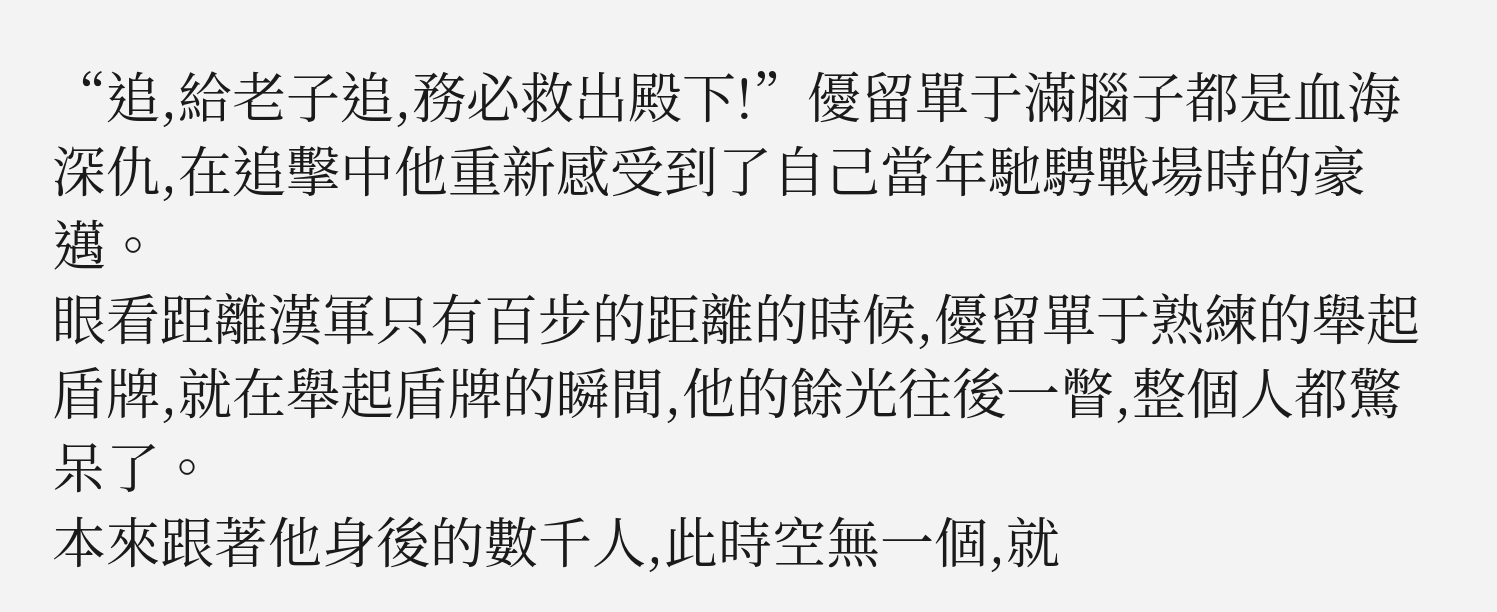“追,給老子追,務必救出殿下!”優留單于滿腦子都是血海深仇,在追擊中他重新感受到了自己當年馳騁戰場時的豪邁。
眼看距離漢軍只有百步的距離的時候,優留單于熟練的舉起盾牌,就在舉起盾牌的瞬間,他的餘光往後一瞥,整個人都驚呆了。
本來跟著他身後的數千人,此時空無一個,就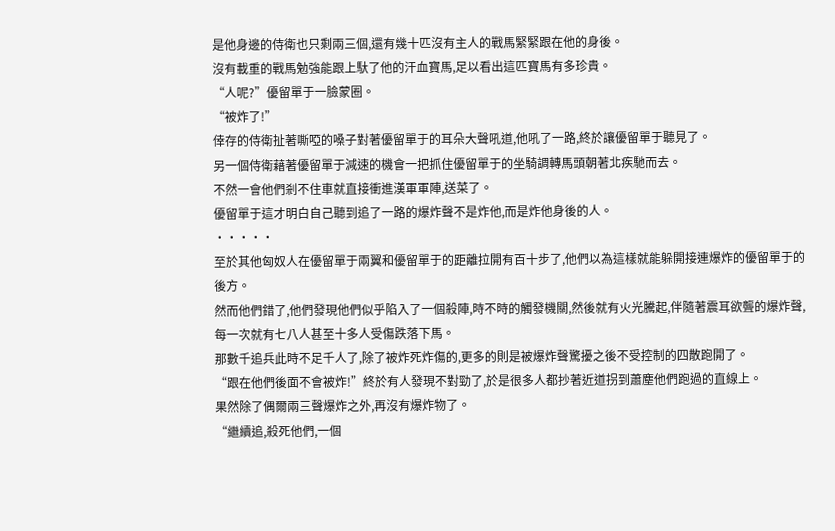是他身邊的侍衛也只剩兩三個,還有幾十匹沒有主人的戰馬緊緊跟在他的身後。
沒有載重的戰馬勉強能跟上馱了他的汗血寶馬,足以看出這匹寶馬有多珍貴。
“人呢?”優留單于一臉蒙圈。
“被炸了!”
倖存的侍衛扯著嘶啞的嗓子對著優留單于的耳朵大聲吼道,他吼了一路,終於讓優留單于聽見了。
另一個侍衛藉著優留單于減速的機會一把抓住優留單于的坐騎調轉馬頭朝著北疾馳而去。
不然一會他們剎不住車就直接衝進漢軍軍陣,送菜了。
優留單于這才明白自己聽到追了一路的爆炸聲不是炸他,而是炸他身後的人。
·····
至於其他匈奴人在優留單于兩翼和優留單于的距離拉開有百十步了,他們以為這樣就能躲開接連爆炸的優留單于的後方。
然而他們錯了,他們發現他們似乎陷入了一個殺陣,時不時的觸發機關,然後就有火光騰起,伴隨著震耳欲聾的爆炸聲,每一次就有七八人甚至十多人受傷跌落下馬。
那數千追兵此時不足千人了,除了被炸死炸傷的,更多的則是被爆炸聲驚擾之後不受控制的四散跑開了。
“跟在他們後面不會被炸!”終於有人發現不對勁了,於是很多人都抄著近道拐到蕭塵他們跑過的直線上。
果然除了偶爾兩三聲爆炸之外,再沒有爆炸物了。
“繼續追,殺死他們,一個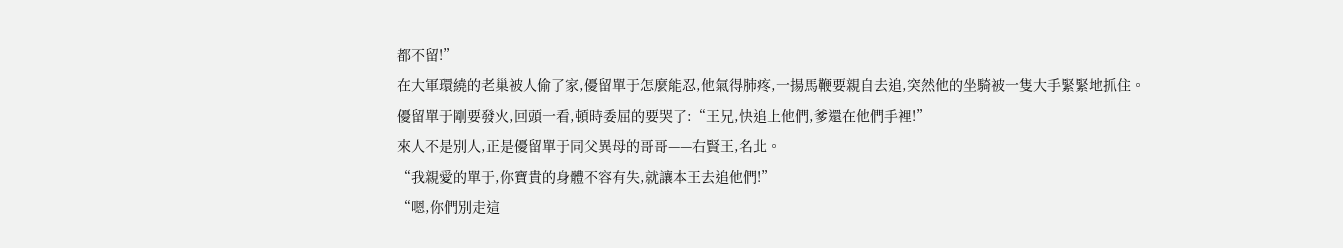都不留!”
在大軍環繞的老巢被人偷了家,優留單于怎麼能忍,他氣得肺疼,一揚馬鞭要親自去追,突然他的坐騎被一隻大手緊緊地抓住。
優留單于剛要發火,回頭一看,頓時委屈的要哭了:“王兄,快追上他們,爹還在他們手裡!”
來人不是別人,正是優留單于同父異母的哥哥——右賢王,名北。
“我親愛的單于,你寶貴的身體不容有失,就讓本王去追他們!”
“嗯,你們別走這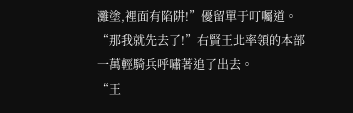灘塗,裡面有陷阱!”優留單于叮囑道。
“那我就先去了!”右賢王北率領的本部一萬輕騎兵呼嘯著追了出去。
“王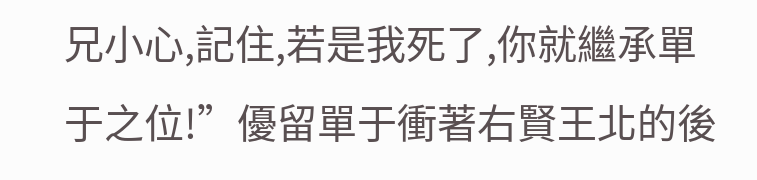兄小心,記住,若是我死了,你就繼承單于之位!”優留單于衝著右賢王北的後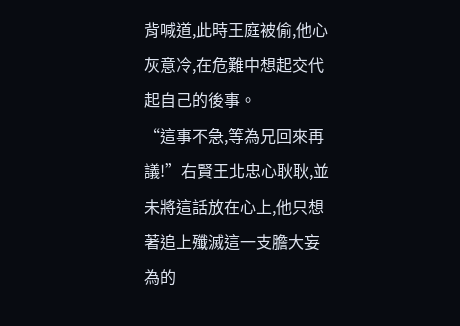背喊道,此時王庭被偷,他心灰意冷,在危難中想起交代起自己的後事。
“這事不急,等為兄回來再議!”右賢王北忠心耿耿,並未將這話放在心上,他只想著追上殲滅這一支膽大妄為的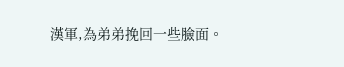漢軍,為弟弟挽回一些臉面。